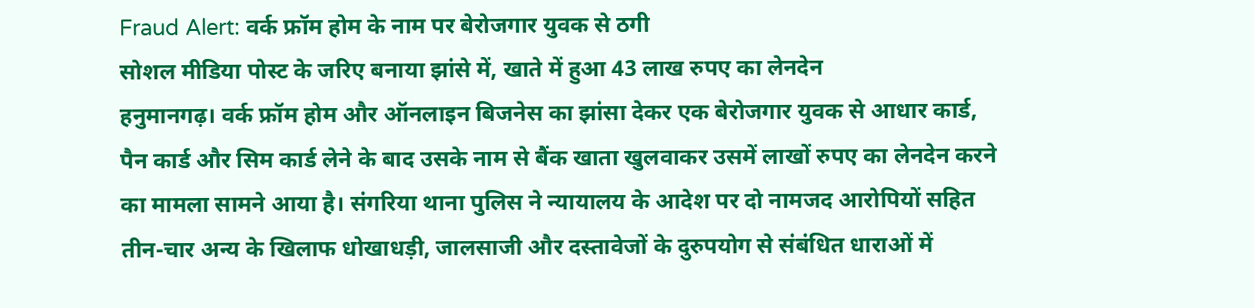Fraud Alert: वर्क फ्रॉम होम के नाम पर बेरोजगार युवक से ठगी
सोशल मीडिया पोस्ट के जरिए बनाया झांसे में, खाते में हुआ 43 लाख रुपए का लेनदेन
हनुमानगढ़। वर्क फ्रॉम होम और ऑनलाइन बिजनेस का झांसा देकर एक बेरोजगार युवक से आधार कार्ड, पैन कार्ड और सिम कार्ड लेने के बाद उसके नाम से बैंक खाता खुलवाकर उसमें लाखों रुपए का लेनदेन करने का मामला सामने आया है। संगरिया थाना पुलिस ने न्यायालय के आदेश पर दो नामजद आरोपियों सहित तीन-चार अन्य के खिलाफ धोखाधड़ी, जालसाजी और दस्तावेजों के दुरुपयोग से संबंधित धाराओं में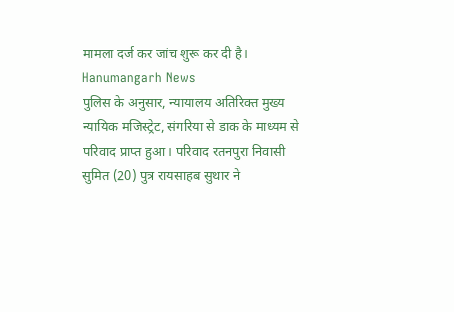मामला दर्ज कर जांच शुरू कर दी है। Hanumangarh News
पुलिस के अनुसार, न्यायालय अतिरिक्त मुख्य न्यायिक मजिस्ट्रेट, संगरिया से डाक के माध्यम से परिवाद प्राप्त हुआ। परिवाद रतनपुरा निवासी सुमित (20) पुत्र रायसाहब सुथार ने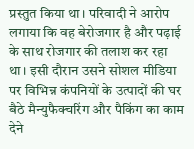प्रस्तुत किया था। परिवादी ने आरोप लगाया कि वह बेरोजगार है और पढ़ाई के साथ रोजगार की तलाश कर रहा था। इसी दौरान उसने सोशल मीडिया पर विभिन्न कंपनियों के उत्पादों की घर बैठे मैन्युफैक्चरिंग और पैकिंग का काम देने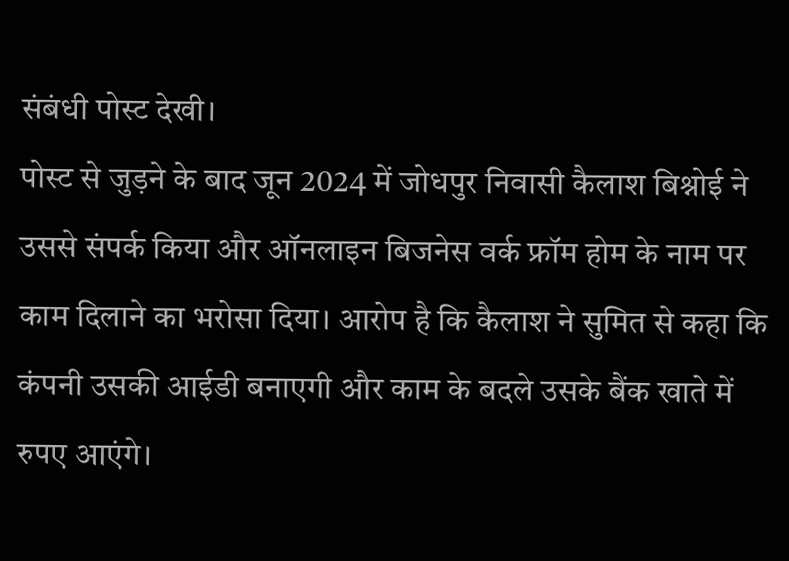संबंधी पोस्ट देखी।
पोस्ट से जुड़ने के बाद जून 2024 में जोधपुर निवासी कैलाश बिश्नोई ने उससे संपर्क किया और ऑनलाइन बिजनेस वर्क फ्रॉम होम के नाम पर काम दिलाने का भरोसा दिया। आरोप है कि कैलाश ने सुमित से कहा कि कंपनी उसकी आईडी बनाएगी और काम के बदले उसके बैंक खाते में रुपए आएंगे।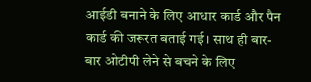आईडी बनाने के लिए आधार कार्ड और पैन कार्ड की जरूरत बताई गई। साथ ही बार-बार ओटीपी लेने से बचने के लिए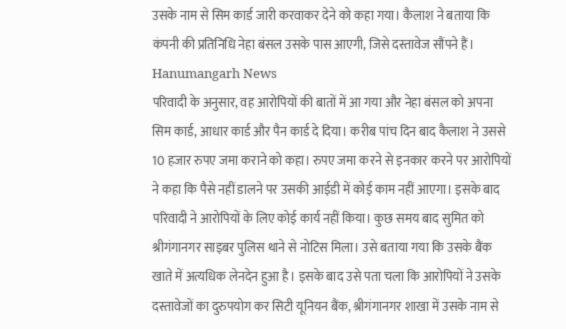उसके नाम से सिम कार्ड जारी करवाकर देने को कहा गया। कैलाश ने बताया कि कंपनी की प्रतिनिधि नेहा बंसल उसके पास आएगी, जिसे दस्तावेज सौंपने हैं। Hanumangarh News
परिवादी के अनुसार, वह आरोपियों की बातों में आ गया और नेहा बंसल को अपना सिम कार्ड, आधार कार्ड और पैन कार्ड दे दिया। करीब पांच दिन बाद कैलाश ने उससे 10 हजार रुपए जमा कराने को कहा। रुपए जमा करने से इनकार करने पर आरोपियों ने कहा कि पैसे नहीं डालने पर उसकी आईडी में कोई काम नहीं आएगा। इसके बाद परिवादी ने आरोपियों के लिए कोई कार्य नहीं किया। कुछ समय बाद सुमित को श्रीगंगानगर साइबर पुलिस थाने से नोटिस मिला। उसे बताया गया कि उसके बैंक खाते में अत्यधिक लेनदेन हुआ है। इसके बाद उसे पता चला कि आरोपियों ने उसके दस्तावेजों का दुरुपयोग कर सिटी यूनियन बैंक, श्रीगंगानगर शाखा में उसके नाम से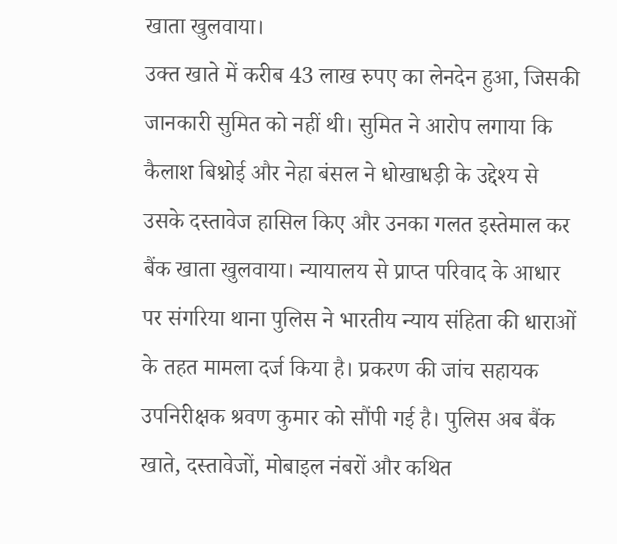खाता खुलवाया।
उक्त खाते में करीब 43 लाख रुपए का लेनदेन हुआ, जिसकी जानकारी सुमित को नहीं थी। सुमित ने आरोप लगाया कि कैलाश बिश्नोई और नेहा बंसल ने धोखाधड़ी के उद्देश्य से उसके दस्तावेज हासिल किए और उनका गलत इस्तेमाल कर बैंक खाता खुलवाया। न्यायालय से प्राप्त परिवाद के आधार पर संगरिया थाना पुलिस ने भारतीय न्याय संहिता की धाराओं के तहत मामला दर्ज किया है। प्रकरण की जांच सहायक उपनिरीक्षक श्रवण कुमार को सौंपी गई है। पुलिस अब बैंक खाते, दस्तावेजों, मोबाइल नंबरों और कथित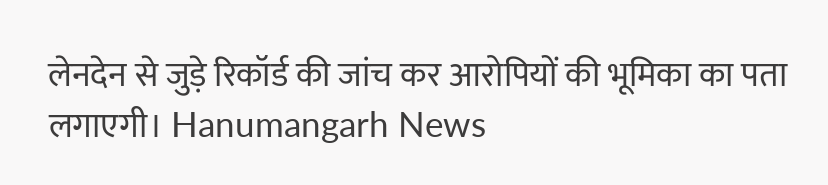लेनदेन से जुड़े रिकॉर्ड की जांच कर आरोपियों की भूमिका का पता लगाएगी। Hanumangarh News